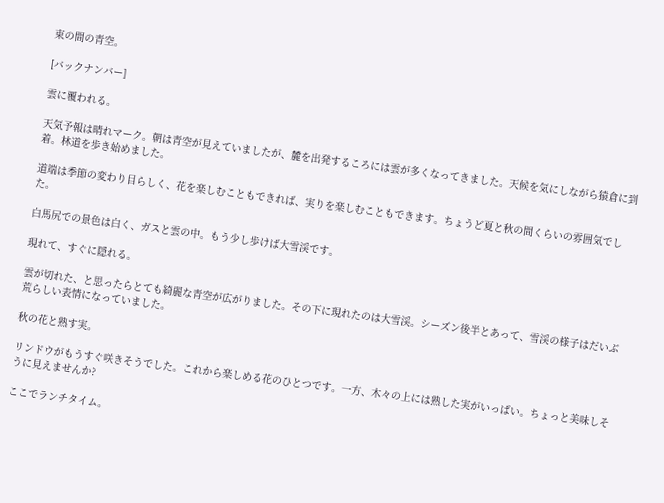束の間の青空。

[バックナンバー]

雲に覆われる。

天気予報は晴れマーク。朝は青空が見えていましたが、麓を出発するころには雲が多くなってきました。天候を気にしながら猿倉に到着。林道を歩き始めました。

道端は季節の変わり目らしく、花を楽しむこともできれば、実りを楽しむこともできます。ちょうど夏と秋の間くらいの雰囲気でした。

白馬尻での景色は白く、ガスと雲の中。もう少し歩けば大雪渓です。

現れて、すぐに隠れる。

雲が切れた、と思ったらとても綺麗な青空が広がりました。その下に現れたのは大雪渓。シーズン後半とあって、雪渓の様子はだいぶ荒らしい表情になっていました。

秋の花と熟す実。

リンドウがもうすぐ咲きそうでした。これから楽しめる花のひとつです。一方、木々の上には熟した実がいっぱい。ちょっと美味しそうに見えませんか?

ここでランチタイム。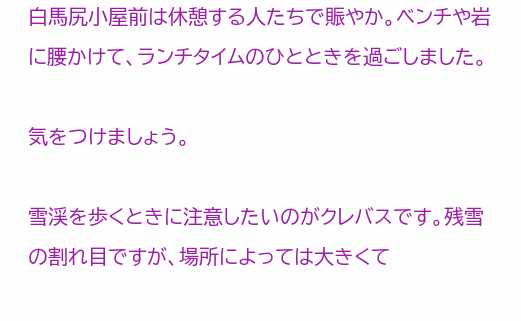白馬尻小屋前は休憩する人たちで賑やか。ベンチや岩に腰かけて、ランチタイムのひとときを過ごしました。

気をつけましょう。

雪渓を歩くときに注意したいのがクレバスです。残雪の割れ目ですが、場所によっては大きくて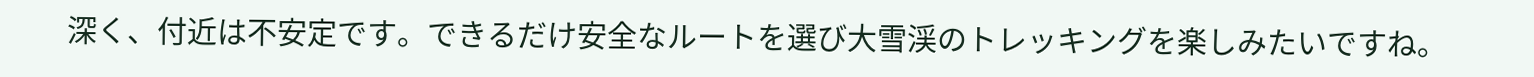深く、付近は不安定です。できるだけ安全なルートを選び大雪渓のトレッキングを楽しみたいですね。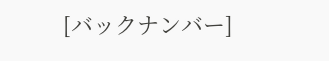[バックナンバー]